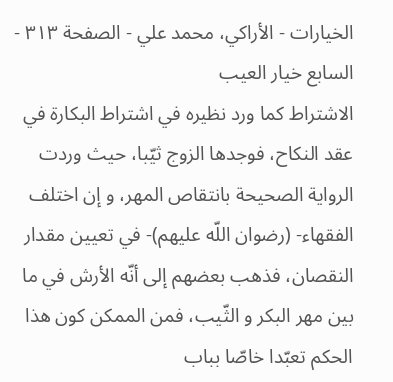الخيارات - الأراكي، محمد علي - الصفحة ٣١٣ - السابع خيار العيب
الاشتراط كما ورد نظيره في اشتراط البكارة في عقد النكاح، فوجدها الزوج ثيّبا، حيث وردت الرواية الصحيحة بانتقاص المهر، و إن اختلف الفقهاء- (رضوان اللّه عليهم)- في تعيين مقدار النقصان، فذهب بعضهم إلى أنّه الأرش في ما بين مهر البكر و الثّيب، فمن الممكن كون هذا الحكم تعبّدا خاصّا بباب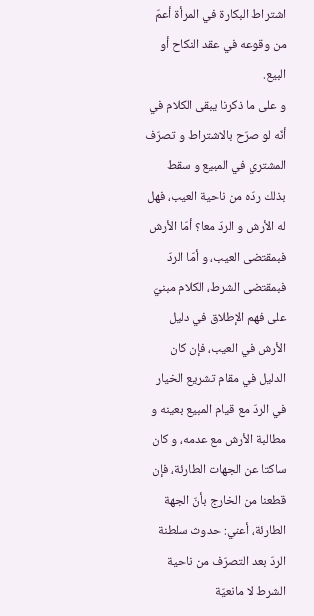اشتراط البكارة في المرأة أعمّ من وقوعه في عقد النكاح أو البيع.
و على ما ذكرنا يبقى الكلام في أنّه لو صرّح بالاشتراط و تصرّف المشتري في المبيع و سقط بذلك ردّه من ناحية العيب، فهل له الأرش و الردّ معا؟ أمّا الأرش فبمقتضى العيب، و أمّا الردّ فبمقتضى الشرط، الكلام مبنيّ على فهم الإطلاق في دليل الأرش في العيب، فإن كان الدليل في مقام تشريع الخيار في الردّ مع قيام المبيع بعينه و مطالبة الأرش مع عدمه، و كان ساكتا عن الجهات الطارئة، فإن قطعنا من الخارج بأنّ الجهة الطارئة، أعني: حدوث سلطنة الردّ بعد التصرّف من ناحية الشرط لا مانعيّة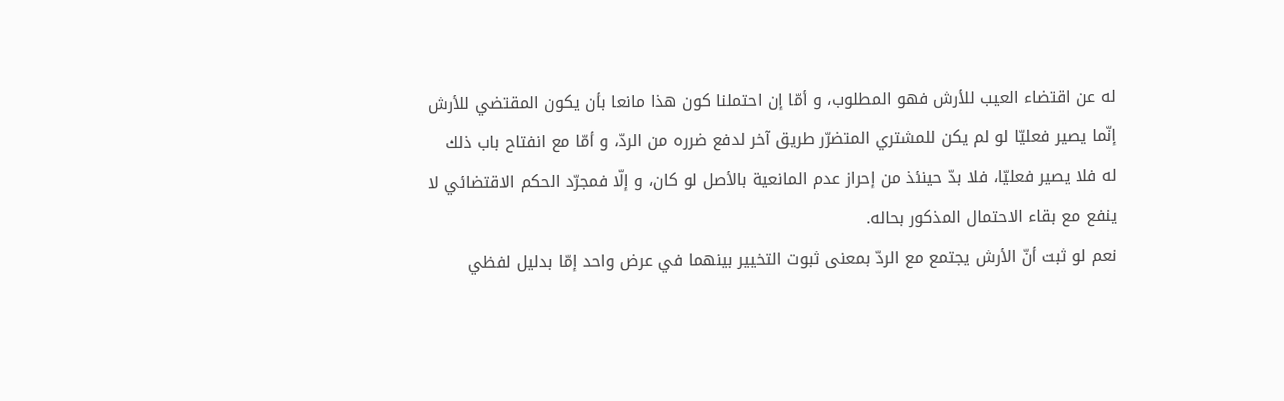له عن اقتضاء العيب للأرش فهو المطلوب، و أمّا إن احتملنا كون هذا مانعا بأن يكون المقتضي للأرش إنّما يصير فعليّا لو لم يكن للمشتري المتضرّر طريق آخر لدفع ضرره من الردّ، و أمّا مع انفتاح باب ذلك له فلا يصير فعليّا، فلا بدّ حينئذ من إحراز عدم المانعية بالأصل لو كان، و إلّا فمجرّد الحكم الاقتضائي لا ينفع مع بقاء الاحتمال المذكور بحاله.
نعم لو ثبت أنّ الأرش يجتمع مع الردّ بمعنى ثبوت التخيير بينهما في عرض واحد إمّا بدليل لفظي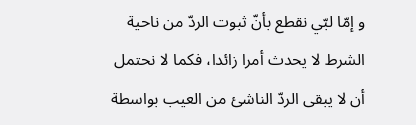و إمّا لبّي نقطع بأنّ ثبوت الردّ من ناحية الشرط لا يحدث أمرا زائدا، فكما لا نحتمل أن لا يبقى الردّ الناشئ من العيب بواسطة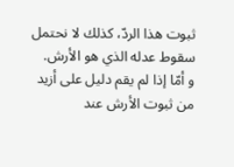ثبوت هذا الردّ، كذلك لا نحتمل سقوط عدله الذي هو الأرش.
و أمّا إذا لم يقم دليل على أزيد من ثبوت الأرش عند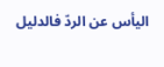اليأس عن الردّ فالدليل